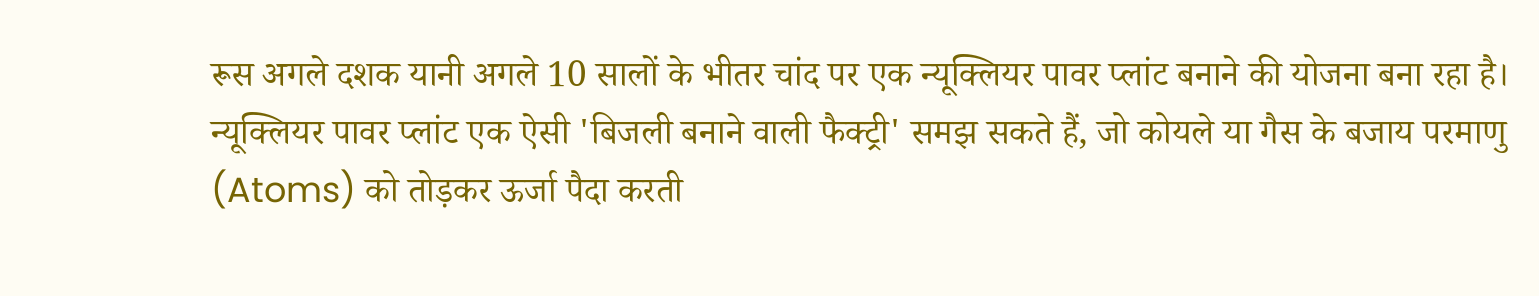रूस अगले दशक यानी अगले 10 सालों के भीतर चांद पर एक न्यूक्लियर पावर प्लांट बनाने की योजना बना रहा है। न्यूक्लियर पावर प्लांट एक ऐसी 'बिजली बनाने वाली फैक्ट्री' समझ सकते हैं, जो कोयले या गैस के बजाय परमाणु (Atoms) को तोड़कर ऊर्जा पैदा करती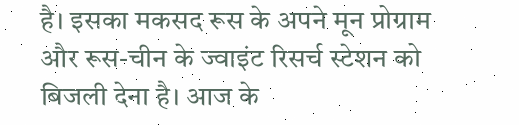है। इसका मकसद रूस के अपने मून प्रोग्राम और रूस-चीन के ज्वाइंट रिसर्च स्टेशन को बिजली देना है। आज के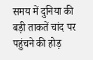समय में दुनिया की बड़ी ताकतें चांद पर पहुंचने की होड़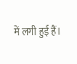में लगी हुई हैं।